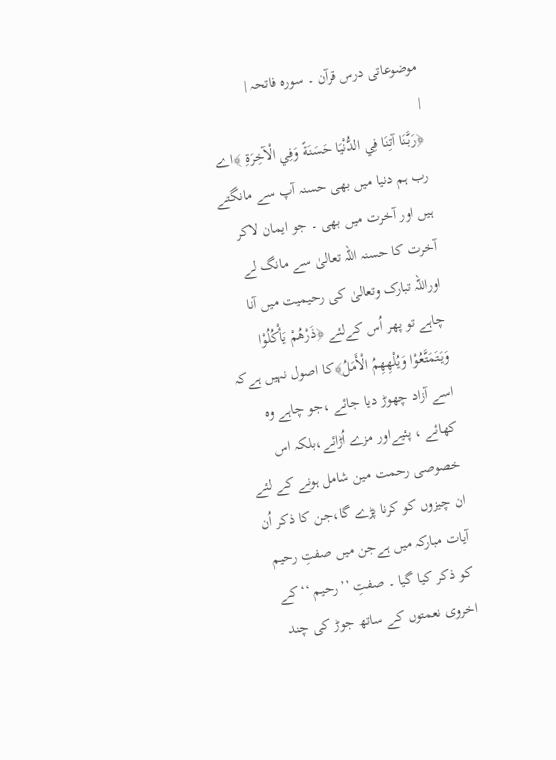موضوعاتی درس قرآن ۔ سورہ فاتحہ |
|
﴿رَبَّنَا آتِنَا فِي الدُّنْيَا حَسَنَةً وَفِي الْآخِرَةِ ﴾اے رب ہم دنیا میں بھی حسنہ آپ سے مانگتے ہیں اور آخرت میں بھی ۔ جو ایمان لاکر آخرت کا حسنہ اللہ تعالیٰ سے مانگ لے اوراللہ تبارک وتعالیٰ کی رحیمیت میں آنا چاہے تو پھر اُس کےلئے ﴿ذَرْهُمْ يَأْكُلُوْا وَيَتَمَتَّعُوْا وَيُلْهِهِمُ الْأَمَلُ﴾کا اصول نہیں ہےکہ اسے آزاد چھوڑ دیا جائے ،جو چاہے وہ کھائے ، پئیےاور مزے اُڑائے،بلکہ اس خصوصی رحمت مین شامل ہونے کے لئے ان چیزوں کو کرنا پڑے گا،جن کا ذکر اُن آیات مبارکہ میں ہےجن میں صفتِ رحیم کو ذکر کیا گیا ۔ صفتِ ’’رحیم ‘‘کے اخروی نعمتوں کے ساتھ جوڑ کی چند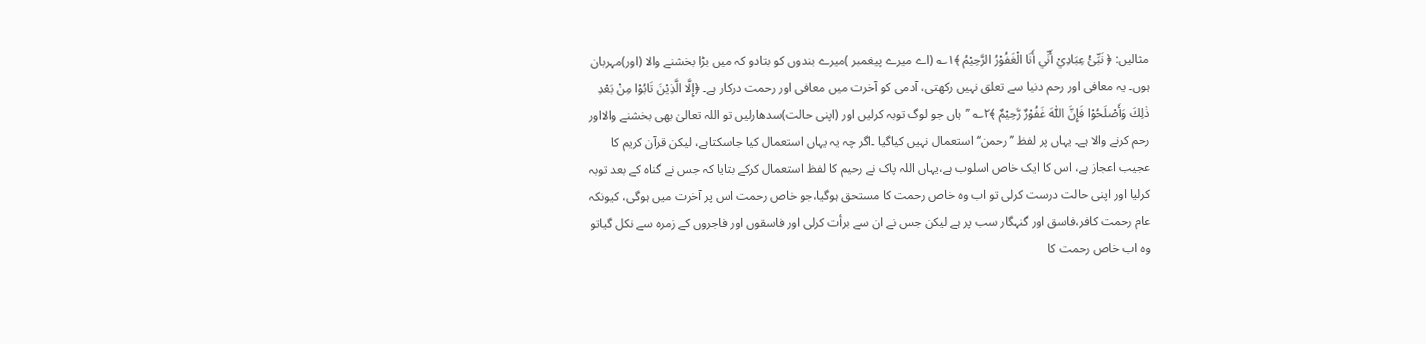مثالیں: ﴿ نَبِّئْ عِبَادِيْ أَنِّي أَنَا الْغَفُوْرُ الرَّحِيْمُ ﴾۱؎ (اے میرے پیغمبر )میرے بندوں کو بتادو کہ میں بڑا بخشنے والا (اور)مہربان ہوں۔ یہ معافی اور رحم دنیا سے تعلق نہیں رکھتی، آدمی کو آخرت میں معافی اور رحمت درکار ہے۔ ﴿إِلَّا الَّذِيْنَ تَابُوْا مِنْ بَعْدِ ذٰلِكَ وَأَصْلَحُوْا فَإِنَّ اللّٰهَ غَفُوْرٌ رَّحِيْمٌ ﴾۲؎ ’’ہاں جو لوگ توبہ کرلیں اور (اپنی حالت)سدھارلیں تو اللہ تعالیٰ بھی بخشنے والااور رحم کرنے والا ہے۔ یہاں پر لفظ ’’رحمن‘‘ استعمال نہیں کیاگیا ۔اگر چہ یہ یہاں استعمال کیا جاسکتاہے، لیکن قرآن کریم کا عجیب اعجاز ہے، اس کا ایک خاص اسلوب ہے،یہاں اللہ پاک نے رحیم کا لفظ استعمال کرکے بتایا کہ جس نے گناہ کے بعد توبہ کرلیا اور اپنی حالت درست کرلی تو اب وہ خاص رحمت کا مستحق ہوگیا،جو خاص رحمت اس پر آخرت میں ہوگی، کیونکہ عام رحمت کافر،فاسق اور گنہگار سب پر ہے لیکن جس نے ان سے برأت کرلی اور فاسقوں اور فاجروں کے زمرہ سے نکل گیاتو وہ اب خاص رحمت کا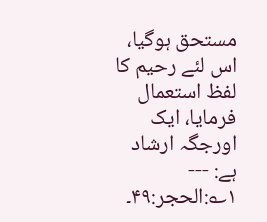مستحق ہوگیا، اس لئے رحیم کا لفظ استعمال فرمایا، ایک اورجگہ ارشاد ہے: --- ۱؎:الحجر:۴۹۔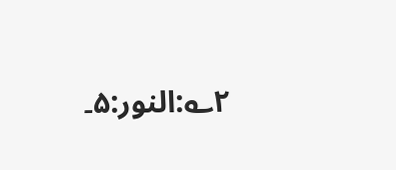۲؎:النور:۵۔